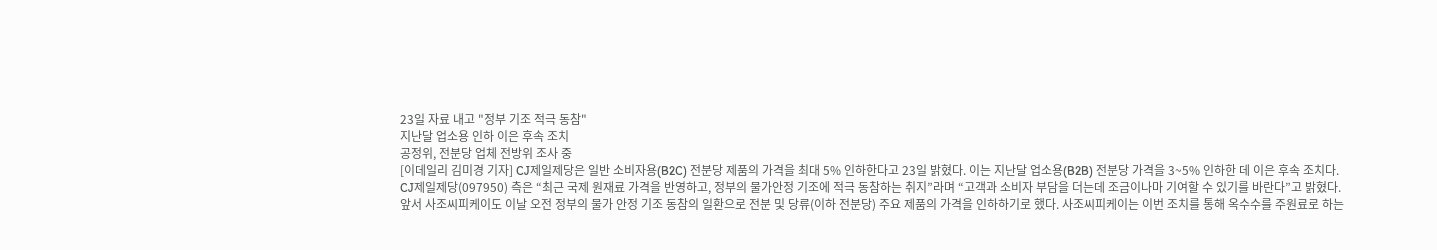23일 자료 내고 "정부 기조 적극 동참"
지난달 업소용 인하 이은 후속 조치
공정위, 전분당 업체 전방위 조사 중
[이데일리 김미경 기자] CJ제일제당은 일반 소비자용(B2C) 전분당 제품의 가격을 최대 5% 인하한다고 23일 밝혔다. 이는 지난달 업소용(B2B) 전분당 가격을 3~5% 인하한 데 이은 후속 조치다.
CJ제일제당(097950) 측은 “최근 국제 원재료 가격을 반영하고, 정부의 물가안정 기조에 적극 동참하는 취지”라며 “고객과 소비자 부담을 더는데 조금이나마 기여할 수 있기를 바란다”고 밝혔다.
앞서 사조씨피케이도 이날 오전 정부의 물가 안정 기조 동참의 일환으로 전분 및 당류(이하 전분당) 주요 제품의 가격을 인하하기로 했다. 사조씨피케이는 이번 조치를 통해 옥수수를 주원료로 하는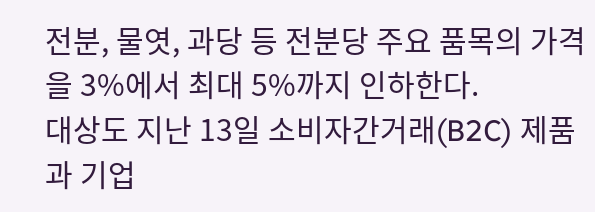전분, 물엿, 과당 등 전분당 주요 품목의 가격을 3%에서 최대 5%까지 인하한다.
대상도 지난 13일 소비자간거래(B2C) 제품과 기업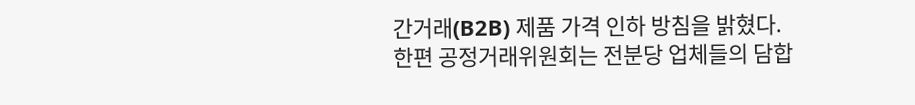간거래(B2B) 제품 가격 인하 방침을 밝혔다.
한편 공정거래위원회는 전분당 업체들의 담합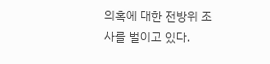의혹에 대한 전방위 조사를 벌이고 있다.